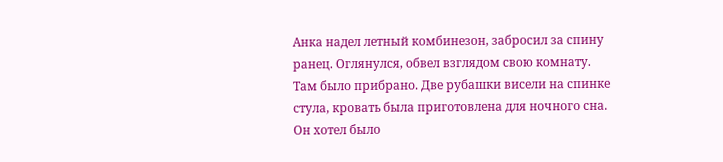Анка надел летный комбинезон, забросил за спину ранец. Оглянулся, обвел взглядом свою комнату. Там было прибрано. Две рубашки висели на спинке стула, кровать была приготовлена для ночного сна. Он хотел было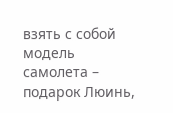взять с собой модель самолета – подарок Люинь,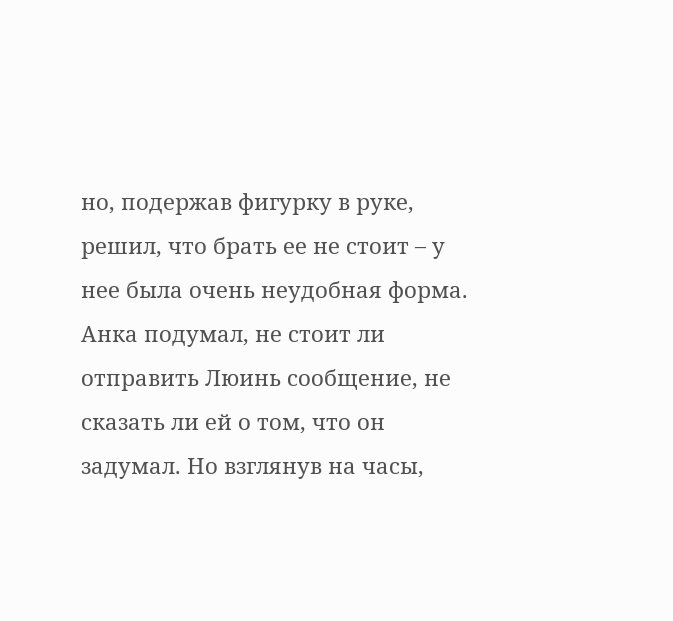но, подержав фигурку в руке, решил, что брать ее не стоит – у нее была очень неудобная форма.
Анка подумал, не стоит ли отправить Люинь сообщение, не сказать ли ей о том, что он задумал. Но взглянув на часы,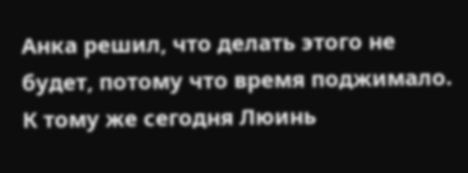Анка решил, что делать этого не будет, потому что время поджимало. К тому же сегодня Люинь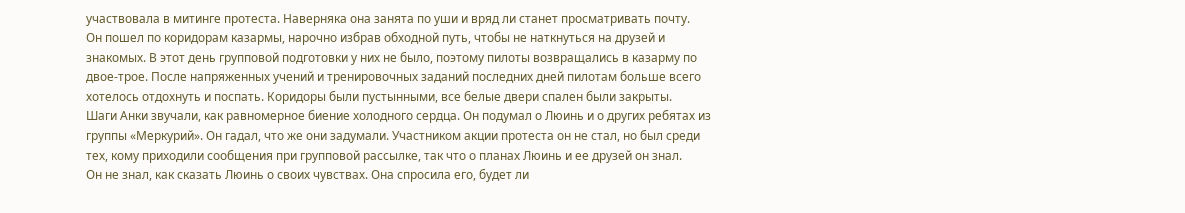участвовала в митинге протеста. Наверняка она занята по уши и вряд ли станет просматривать почту.
Он пошел по коридорам казармы, нарочно избрав обходной путь, чтобы не наткнуться на друзей и знакомых. В этот день групповой подготовки у них не было, поэтому пилоты возвращались в казарму по двое-трое. После напряженных учений и тренировочных заданий последних дней пилотам больше всего хотелось отдохнуть и поспать. Коридоры были пустынными, все белые двери спален были закрыты.
Шаги Анки звучали, как равномерное биение холодного сердца. Он подумал о Люинь и о других ребятах из группы «Меркурий». Он гадал, что же они задумали. Участником акции протеста он не стал, но был среди тех, кому приходили сообщения при групповой рассылке, так что о планах Люинь и ее друзей он знал.
Он не знал, как сказать Люинь о своих чувствах. Она спросила его, будет ли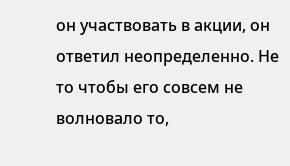он участвовать в акции, он ответил неопределенно. Не то чтобы его совсем не волновало то,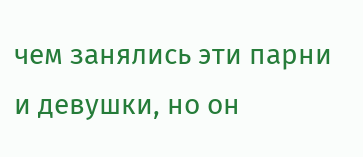чем занялись эти парни и девушки, но он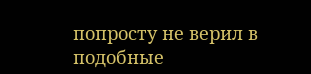попросту не верил в подобные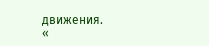движения.
«